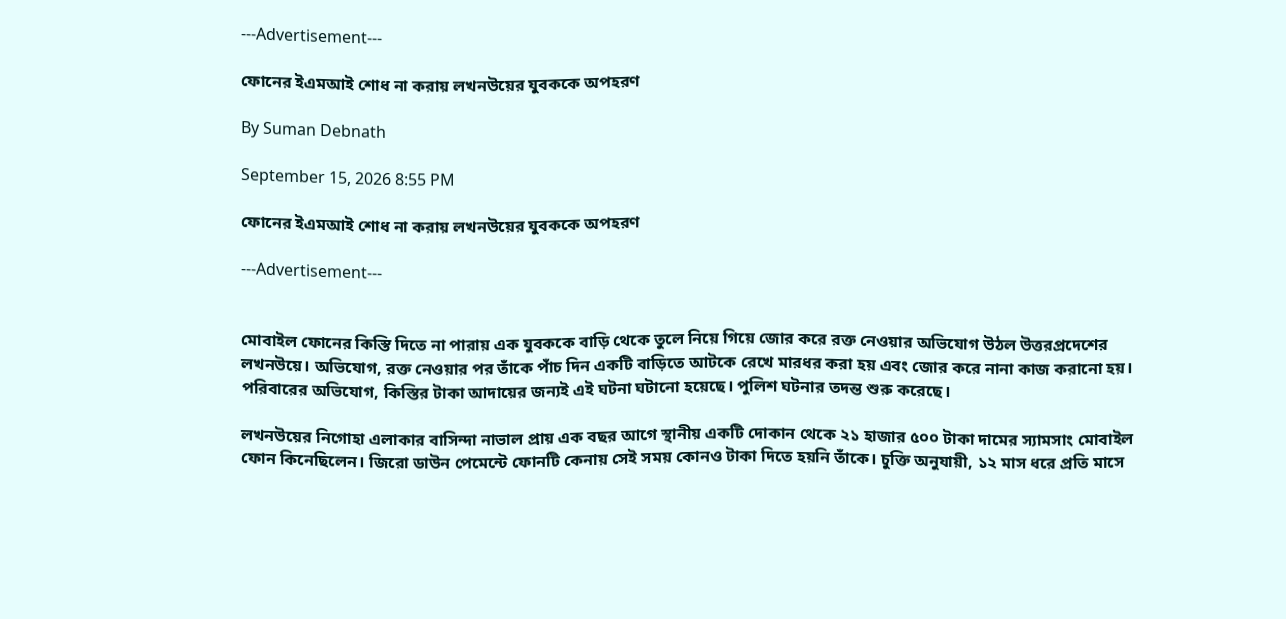---Advertisement---

ফোনের ইএমআই শোধ না করায় লখনউয়ের যুবককে অপহরণ

By Suman Debnath

September 15, 2026 8:55 PM

ফোনের ইএমআই শোধ না করায় লখনউয়ের যুবককে অপহরণ

---Advertisement---


মোবাইল ফোনের কিস্তি দিতে না পারায় এক যুবককে বাড়ি থেকে তুলে নিয়ে গিয়ে জোর করে রক্ত নেওয়ার অভিযোগ উঠল উত্তরপ্রদেশের লখনউয়ে। অভিযোগ, রক্ত নেওয়ার পর তাঁকে পাঁচ দিন একটি বাড়িতে আটকে রেখে মারধর করা হয় এবং জোর করে নানা কাজ করানো হয়। পরিবারের অভিযোগ, কিস্তির টাকা আদায়ের জন্যই এই ঘটনা ঘটানো হয়েছে। পুলিশ ঘটনার তদন্ত শুরু করেছে।

লখনউয়ের নিগোহা এলাকার বাসিন্দা নাভাল প্রায় এক বছর আগে স্থানীয় একটি দোকান থেকে ২১ হাজার ৫০০ টাকা দামের স্যামসাং মোবাইল ফোন কিনেছিলেন। জিরো ডাউন পেমেন্টে ফোনটি কেনায় সেই সময় কোনও টাকা দিতে হয়নি তাঁকে। চুক্তি অনুযায়ী, ১২ মাস ধরে প্রতি মাসে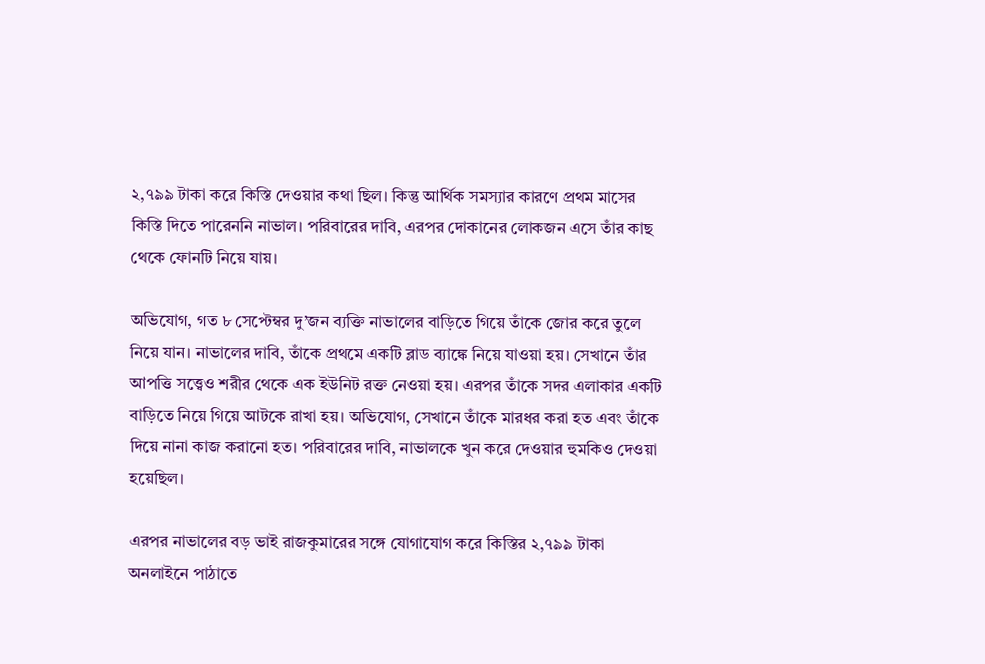২,৭৯৯ টাকা করে কিস্তি দেওয়ার কথা ছিল। কিন্তু আর্থিক সমস্যার কারণে প্রথম মাসের কিস্তি দিতে পারেননি নাভাল। পরিবারের দাবি, এরপর দোকানের লোকজন এসে তাঁর কাছ থেকে ফোনটি নিয়ে যায়।

অভিযোগ, গত ৮ সেপ্টেম্বর দু’জন ব্যক্তি নাভালের বাড়িতে গিয়ে তাঁকে জোর করে তুলে নিয়ে যান। নাভালের দাবি, তাঁকে প্রথমে একটি ব্লাড ব্যাঙ্কে নিয়ে যাওয়া হয়। সেখানে তাঁর আপত্তি সত্ত্বেও শরীর থেকে এক ইউনিট রক্ত নেওয়া হয়। এরপর তাঁকে সদর এলাকার একটি বাড়িতে নিয়ে গিয়ে আটকে রাখা হয়। অভিযোগ, সেখানে তাঁকে মারধর করা হত এবং তাঁকে দিয়ে নানা কাজ করানো হত। পরিবারের দাবি, নাভালকে খুন করে দেওয়ার হুমকিও দেওয়া হয়েছিল।

এরপর নাভালের বড় ভাই রাজকুমারের সঙ্গে যোগাযোগ করে কিস্তির ২,৭৯৯ টাকা অনলাইনে পাঠাতে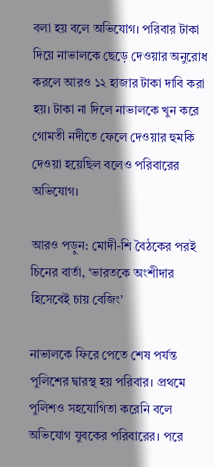বলা হয় বলে অভিযোগ। পরিবার টাকা দিয়ে নাভালকে ছেড়ে দেওয়ার অনুরোধ করলে আরও ১২ হাজার টাকা দাবি করা হয়। টাকা না দিলে নাভালকে খুন করে গোমতী নদীতে ফেলে দেওয়ার হুমকি দেওয়া হয়েছিল বলেও পরিবারের অভিযোগ।

আরও পড়ুন: মোদী-শি বৈঠকের পরই চিনের বার্তা, ‘ভারতকে অংশীদার হিসেবেই চায় বেজিং’

নাভালকে ফিরে পেতে শেষ পর্যন্ত পুলিশের দ্বারস্থ হয় পরিবার। প্রথমে পুলিশও সহযোগিতা করেনি বলে অভিযোগ যুবকের পরিবারের। পরে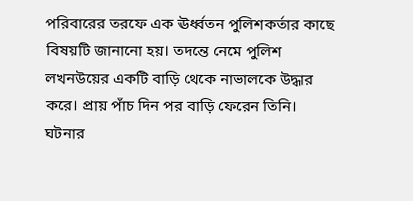পরিবারের তরফে এক ঊর্ধ্বতন পুলিশকর্তার কাছে বিষয়টি জানানো হয়। তদন্তে নেমে পুলিশ লখনউয়ের একটি বাড়ি থেকে নাভালকে উদ্ধার করে। প্রায় পাঁচ দিন পর বাড়ি ফেরেন তিনি। ঘটনার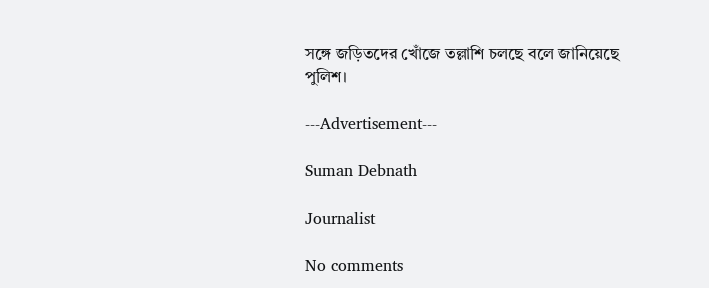সঙ্গে জড়িতদের খোঁজে তল্লাশি চলছে বলে জানিয়েছে পুলিশ।

---Advertisement---

Suman Debnath

Journalist

No comments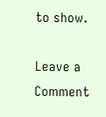to show.

Leave a Comment